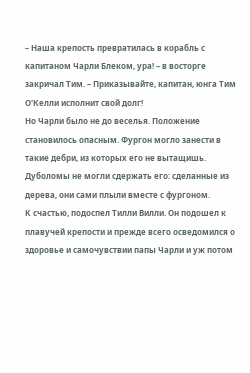– Наша крепость превратилась в корабль с капитаном Чарли Блеком, ура! – в восторге закричал Тим. – Приказывайте, капитан, юнга Тим О'Келли исполнит свой долг!
Но Чарли было не до веселья. Положение становилось опасным. Фургон могло занести в такие дебри, из которых его не вытащишь. Дуболомы не могли сдержать его: сделанные из дерева, они сами плыли вместе с фургоном.
К счастью, подоспел Тилли Вилли. Он подошел к плавучей крепости и прежде всего осведомился о здоровье и самочувствии папы Чарли и уж потом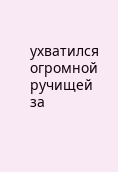ухватился огромной ручищей за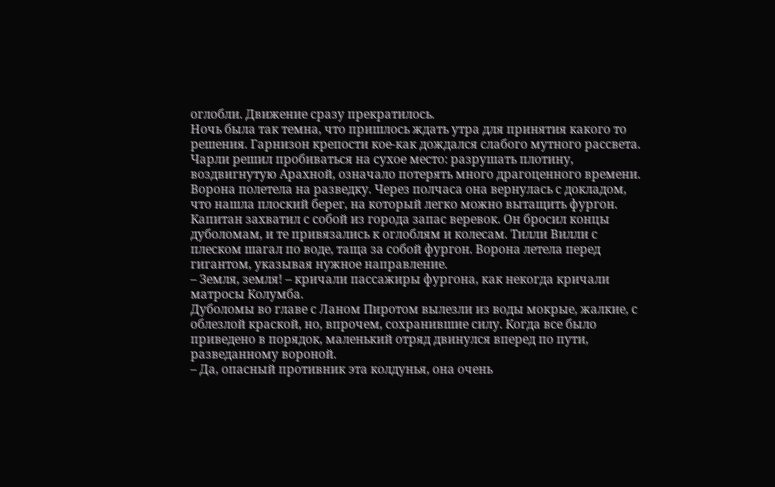оглобли. Движение сразу прекратилось.
Ночь была так темна, что пришлось ждать утра для принятия какого то решения. Гарнизон крепости кое-как дождался слабого мутного рассвета. Чарли решил пробиваться на сухое место: разрушать плотину, воздвигнутую Арахной, означало потерять много драгоценного времени.
Ворона полетела на разведку. Через полчаса она вернулась с докладом, что нашла плоский берег, на который легко можно вытащить фургон.
Капитан захватил с собой из города запас веревок. Он бросил концы дуболомам, и те привязались к оглоблям и колесам. Тилли Вилли с плеском шагал по воде, таща за собой фургон. Ворона летела перед гигантом, указывая нужное направление.
– Земля, земля! – кричали пассажиры фургона, как некогда кричали матросы Колумба.
Дуболомы во главе с Ланом Пиротом вылезли из воды мокрые, жалкие, с облезлой краской, но, впрочем, сохранившие силу. Когда все было приведено в порядок, маленький отряд двинулся вперед по пути, разведанному вороной.
– Да, опасный противник эта колдунья, она очень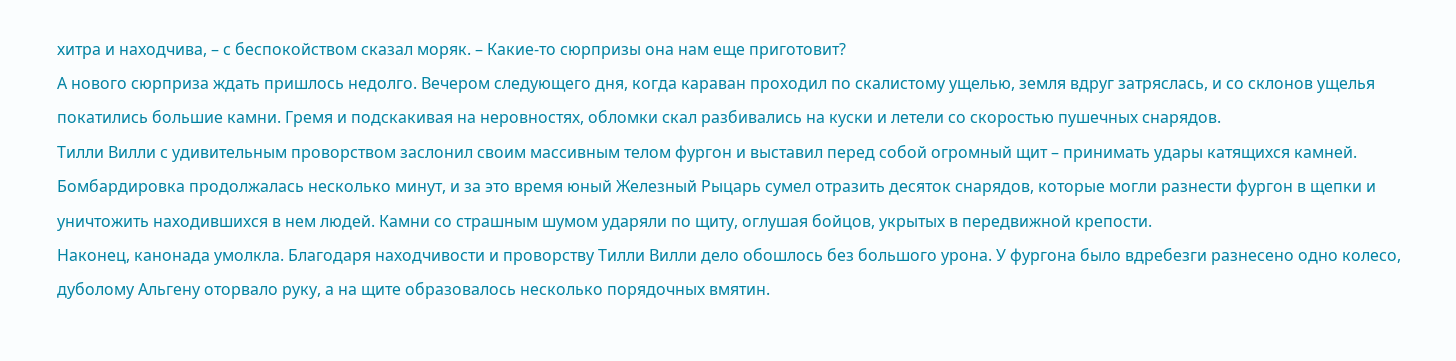хитра и находчива, – с беспокойством сказал моряк. – Какие-то сюрпризы она нам еще приготовит?
А нового сюрприза ждать пришлось недолго. Вечером следующего дня, когда караван проходил по скалистому ущелью, земля вдруг затряслась, и со склонов ущелья покатились большие камни. Гремя и подскакивая на неровностях, обломки скал разбивались на куски и летели со скоростью пушечных снарядов.
Тилли Вилли с удивительным проворством заслонил своим массивным телом фургон и выставил перед собой огромный щит – принимать удары катящихся камней.
Бомбардировка продолжалась несколько минут, и за это время юный Железный Рыцарь сумел отразить десяток снарядов, которые могли разнести фургон в щепки и уничтожить находившихся в нем людей. Камни со страшным шумом ударяли по щиту, оглушая бойцов, укрытых в передвижной крепости.
Наконец, канонада умолкла. Благодаря находчивости и проворству Тилли Вилли дело обошлось без большого урона. У фургона было вдребезги разнесено одно колесо, дуболому Альгену оторвало руку, а на щите образовалось несколько порядочных вмятин.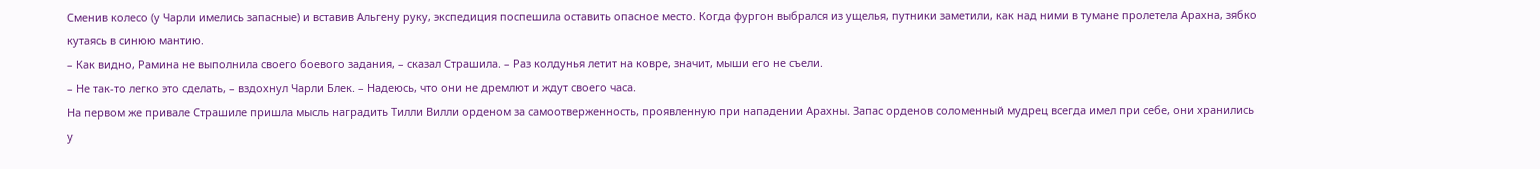Сменив колесо (у Чарли имелись запасные) и вставив Альгену руку, экспедиция поспешила оставить опасное место. Когда фургон выбрался из ущелья, путники заметили, как над ними в тумане пролетела Арахна, зябко кутаясь в синюю мантию.
– Как видно, Рамина не выполнила своего боевого задания, – сказал Страшила. – Раз колдунья летит на ковре, значит, мыши его не съели.
– Не так-то легко это сделать, – вздохнул Чарли Блек. – Надеюсь, что они не дремлют и ждут своего часа.
На первом же привале Страшиле пришла мысль наградить Тилли Вилли орденом за самоотверженность, проявленную при нападении Арахны. Запас орденов соломенный мудрец всегда имел при себе, они хранились у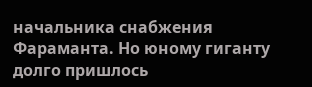начальника снабжения Фараманта. Но юному гиганту долго пришлось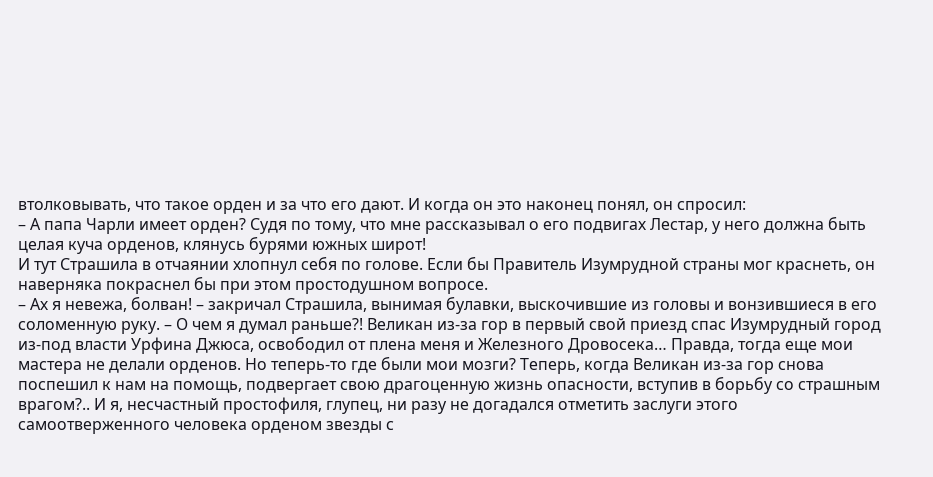втолковывать, что такое орден и за что его дают. И когда он это наконец понял, он спросил:
– А папа Чарли имеет орден? Судя по тому, что мне рассказывал о его подвигах Лестар, у него должна быть целая куча орденов, клянусь бурями южных широт!
И тут Страшила в отчаянии хлопнул себя по голове. Если бы Правитель Изумрудной страны мог краснеть, он наверняка покраснел бы при этом простодушном вопросе.
– Ах я невежа, болван! – закричал Страшила, вынимая булавки, выскочившие из головы и вонзившиеся в его соломенную руку. – О чем я думал раньше?! Великан из-за гор в первый свой приезд спас Изумрудный город из-под власти Урфина Джюса, освободил от плена меня и Железного Дровосека… Правда, тогда еще мои мастера не делали орденов. Но теперь-то где были мои мозги? Теперь, когда Великан из-за гор снова поспешил к нам на помощь, подвергает свою драгоценную жизнь опасности, вступив в борьбу со страшным врагом?.. И я, несчастный простофиля, глупец, ни разу не догадался отметить заслуги этого самоотверженного человека орденом звезды с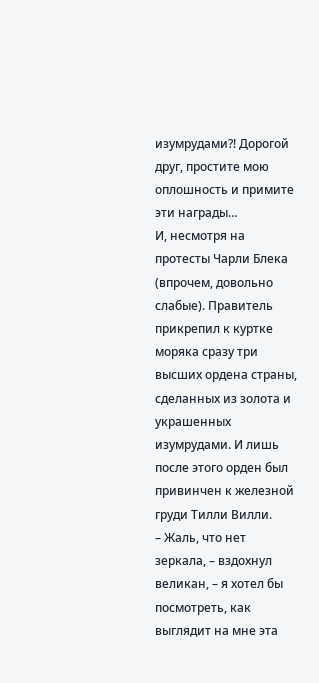изумрудами?! Дорогой друг, простите мою оплошность и примите эти награды…
И, несмотря на протесты Чарли Блека (впрочем, довольно слабые). Правитель прикрепил к куртке моряка сразу три высших ордена страны, сделанных из золота и украшенных изумрудами. И лишь после этого орден был привинчен к железной груди Тилли Вилли.
– Жаль, что нет зеркала, – вздохнул великан, – я хотел бы посмотреть, как выглядит на мне эта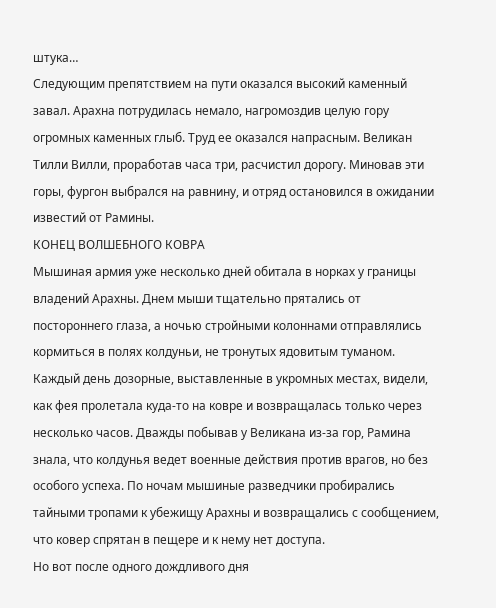штука…
Следующим препятствием на пути оказался высокий каменный завал. Арахна потрудилась немало, нагромоздив целую гору огромных каменных глыб. Труд ее оказался напрасным. Великан Тилли Вилли, проработав часа три, расчистил дорогу. Миновав эти горы, фургон выбрался на равнину, и отряд остановился в ожидании известий от Рамины.
КОНЕЦ ВОЛШЕБНОГО КОВРА
Мышиная армия уже несколько дней обитала в норках у границы владений Арахны. Днем мыши тщательно прятались от постороннего глаза, а ночью стройными колоннами отправлялись кормиться в полях колдуньи, не тронутых ядовитым туманом.
Каждый день дозорные, выставленные в укромных местах, видели, как фея пролетала куда-то на ковре и возвращалась только через несколько часов. Дважды побывав у Великана из-за гор, Рамина знала, что колдунья ведет военные действия против врагов, но без особого успеха. По ночам мышиные разведчики пробирались тайными тропами к убежищу Арахны и возвращались с сообщением, что ковер спрятан в пещере и к нему нет доступа.
Но вот после одного дождливого дня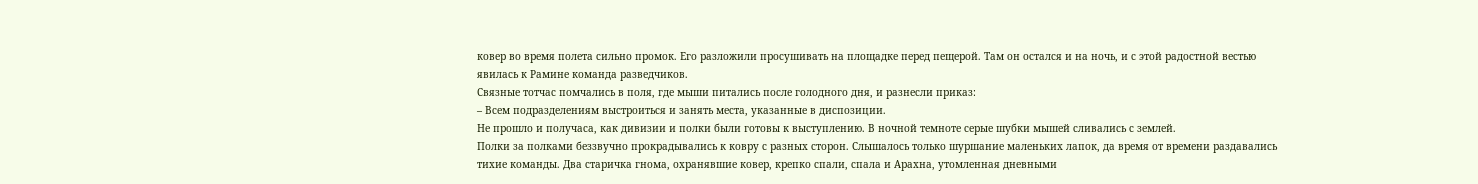ковер во время полета сильно промок. Его разложили просушивать на площадке перед пещерой. Там он остался и на ночь, и с этой радостной вестью явилась к Рамине команда разведчиков.
Связные тотчас помчались в поля, где мыши питались после голодного дня, и разнесли приказ:
– Всем подразделениям выстроиться и занять места, указанные в диспозиции.
Не прошло и получаса, как дивизии и полки были готовы к выступлению. В ночной темноте серые шубки мышей сливались с землей.
Полки за полками беззвучно прокрадывались к ковру с разных сторон. Слышалось только шуршание маленьких лапок, да время от времени раздавались тихие команды. Два старичка гнома, охранявшие ковер, крепко спали, спала и Арахна, утомленная дневными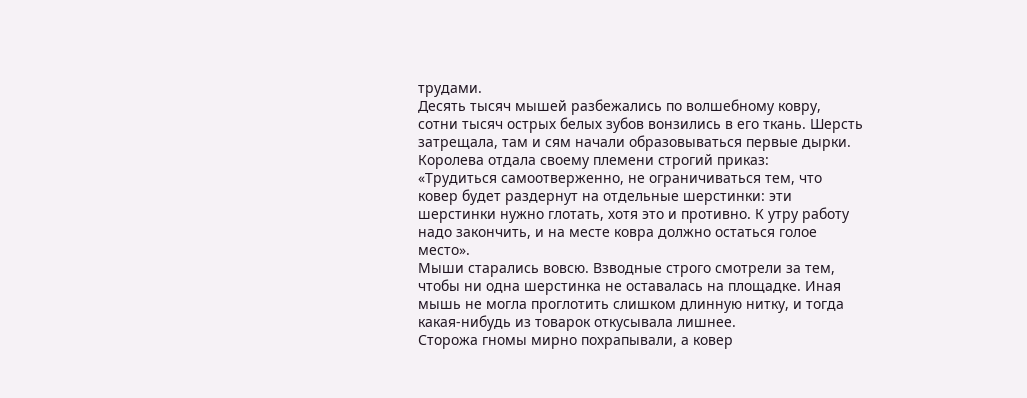трудами.
Десять тысяч мышей разбежались по волшебному ковру, сотни тысяч острых белых зубов вонзились в его ткань. Шерсть затрещала, там и сям начали образовываться первые дырки.
Королева отдала своему племени строгий приказ:
«Трудиться самоотверженно, не ограничиваться тем, что ковер будет раздернут на отдельные шерстинки: эти шерстинки нужно глотать, хотя это и противно. К утру работу надо закончить, и на месте ковра должно остаться голое место».
Мыши старались вовсю. Взводные строго смотрели за тем, чтобы ни одна шерстинка не оставалась на площадке. Иная мышь не могла проглотить слишком длинную нитку, и тогда какая-нибудь из товарок откусывала лишнее.
Сторожа гномы мирно похрапывали, а ковер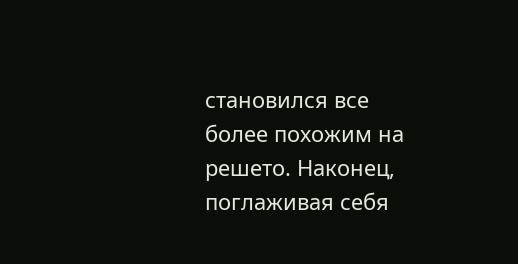становился все более похожим на решето. Наконец, поглаживая себя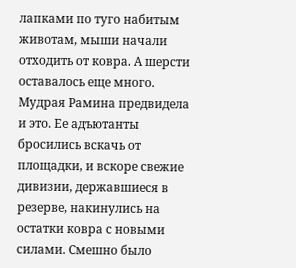лапками по туго набитым животам, мыши начали отходить от ковра. А шерсти оставалось еще много.
Мудрая Рамина предвидела и это. Ее адъютанты бросились вскачь от площадки, и вскоре свежие дивизии, державшиеся в резерве, накинулись на остатки ковра с новыми силами. Смешно было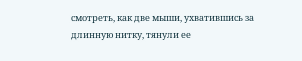смотреть, как две мыши, ухватившись за длинную нитку, тянули ее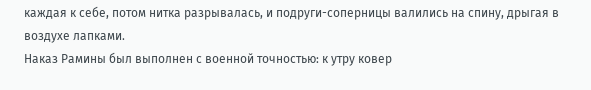каждая к себе, потом нитка разрывалась, и подруги-соперницы валились на спину, дрыгая в воздухе лапками.
Наказ Рамины был выполнен с военной точностью: к утру ковер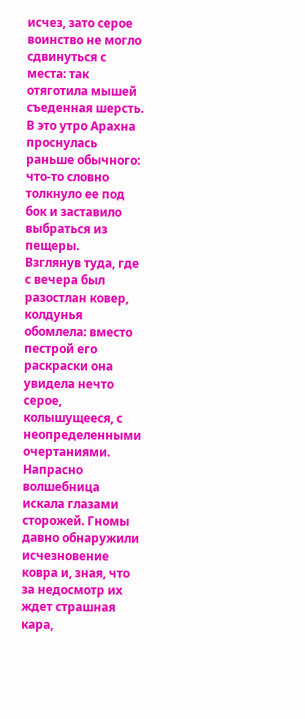исчез, зато серое воинство не могло сдвинуться с места: так отяготила мышей съеденная шерсть.
В это утро Арахна проснулась раньше обычного: что-то словно толкнуло ее под бок и заставило выбраться из пещеры.
Взглянув туда, где с вечера был разостлан ковер, колдунья обомлела: вместо пестрой его раскраски она увидела нечто серое, колышущееся, с неопределенными очертаниями.
Напрасно волшебница искала глазами сторожей. Гномы давно обнаружили исчезновение ковра и, зная, что за недосмотр их ждет страшная кара,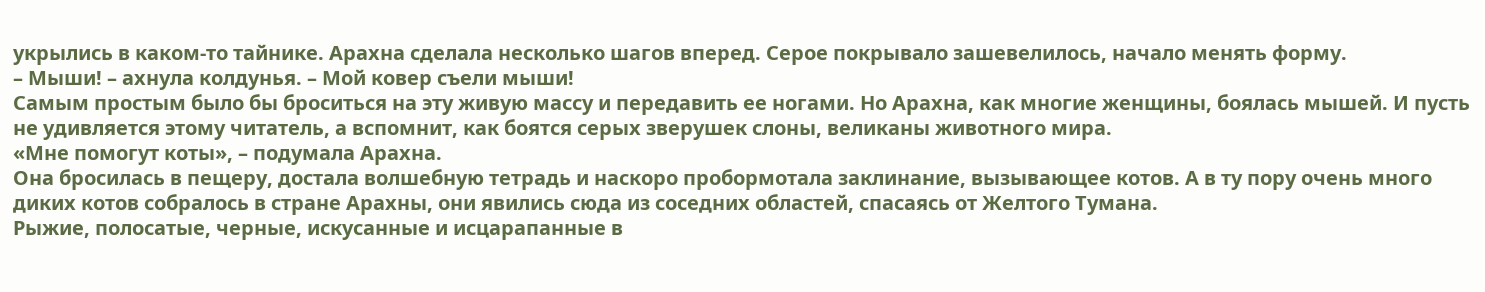укрылись в каком-то тайнике. Арахна сделала несколько шагов вперед. Серое покрывало зашевелилось, начало менять форму.
– Мыши! – ахнула колдунья. – Мой ковер съели мыши!
Самым простым было бы броситься на эту живую массу и передавить ее ногами. Но Арахна, как многие женщины, боялась мышей. И пусть не удивляется этому читатель, а вспомнит, как боятся серых зверушек слоны, великаны животного мира.
«Мне помогут коты», – подумала Арахна.
Она бросилась в пещеру, достала волшебную тетрадь и наскоро пробормотала заклинание, вызывающее котов. А в ту пору очень много диких котов собралось в стране Арахны, они явились сюда из соседних областей, спасаясь от Желтого Тумана.
Рыжие, полосатые, черные, искусанные и исцарапанные в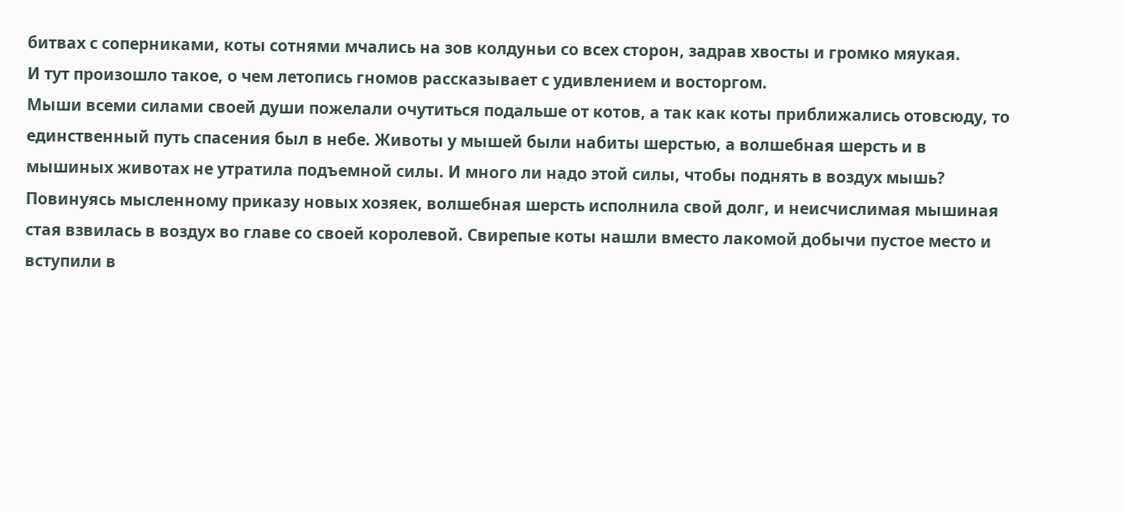битвах с соперниками, коты сотнями мчались на зов колдуньи со всех сторон, задрав хвосты и громко мяукая.
И тут произошло такое, о чем летопись гномов рассказывает с удивлением и восторгом.
Мыши всеми силами своей души пожелали очутиться подальше от котов, а так как коты приближались отовсюду, то единственный путь спасения был в небе. Животы у мышей были набиты шерстью, а волшебная шерсть и в мышиных животах не утратила подъемной силы. И много ли надо этой силы, чтобы поднять в воздух мышь?
Повинуясь мысленному приказу новых хозяек, волшебная шерсть исполнила свой долг, и неисчислимая мышиная стая взвилась в воздух во главе со своей королевой. Свирепые коты нашли вместо лакомой добычи пустое место и вступили в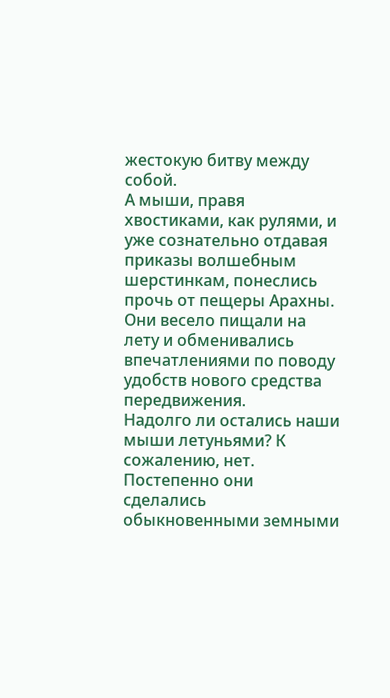жестокую битву между собой.
А мыши, правя хвостиками, как рулями, и уже сознательно отдавая приказы волшебным шерстинкам, понеслись прочь от пещеры Арахны. Они весело пищали на лету и обменивались впечатлениями по поводу удобств нового средства передвижения.
Надолго ли остались наши мыши летуньями? К сожалению, нет. Постепенно они сделались обыкновенными земными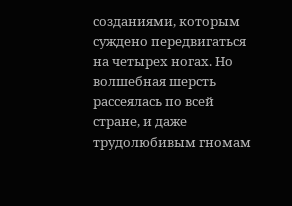созданиями, которым суждено передвигаться на четырех ногах. Но волшебная шерсть рассеялась по всей стране, и даже трудолюбивым гномам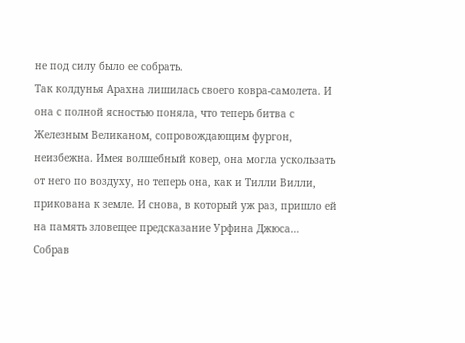не под силу было ее собрать.
Так колдунья Арахна лишилась своего ковра-самолета. И она с полной ясностью поняла, что теперь битва с Железным Великаном, сопровождающим фургон, неизбежна. Имея волшебный ковер, она могла ускользать от него по воздуху, но теперь она, как и Тилли Вилли, прикована к земле. И снова, в который уж раз, пришло ей на память зловещее предсказание Урфина Джюса…
Собрав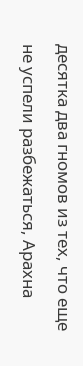десятка два гномов из тех, что еще не успели разбежаться, Арахна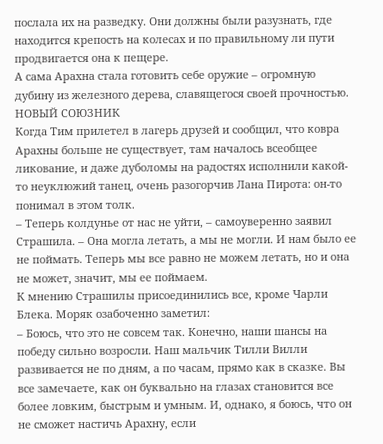послала их на разведку. Они должны были разузнать, где находится крепость на колесах и по правильному ли пути продвигается она к пещере.
А сама Арахна стала готовить себе оружие – огромную дубину из железного дерева, славящегося своей прочностью.
НОВЫЙ СОЮЗНИК
Когда Тим прилетел в лагерь друзей и сообщил, что ковра Арахны больше не существует, там началось всеобщее ликование, и даже дуболомы на радостях исполнили какой-то неуклюжий танец, очень разогорчив Лана Пирота: он-то понимал в этом толк.
– Теперь колдунье от нас не уйти, – самоуверенно заявил Страшила. – Она могла летать, а мы не могли. И нам было ее не поймать. Теперь мы все равно не можем летать, но и она не может, значит, мы ее поймаем.
К мнению Страшилы присоединились все, кроме Чарли Блека. Моряк озабоченно заметил:
– Боюсь, что это не совсем так. Конечно, наши шансы на победу сильно возросли. Наш мальчик Тилли Вилли развивается не по дням, а по часам, прямо как в сказке. Вы все замечаете, как он буквально на глазах становится все более ловким, быстрым и умным. И, однако, я боюсь, что он не сможет настичь Арахну, если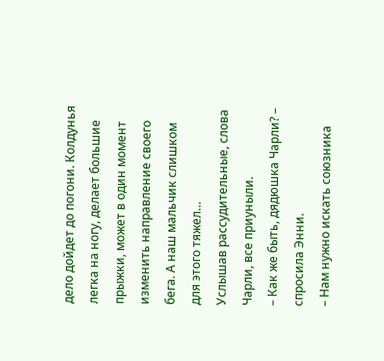дело дойдет до погони. Колдунья легка на ногу, делает большие прыжки, может в один момент изменить направление своего бега. А наш мальчик слишком для этого тяжел…
Услышав рассудительные, слова Чарли, все приуныли.
– Как же быть, дядюшка Чарли? – спросила Энни.
– Нам нужно искать союзника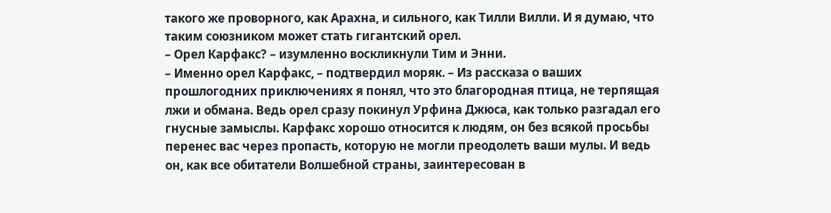такого же проворного, как Арахна, и сильного, как Тилли Вилли. И я думаю, что таким союзником может стать гигантский орел.
– Орел Карфакс? – изумленно воскликнули Тим и Энни.
– Именно орел Карфакс, – подтвердил моряк. – Из рассказа о ваших прошлогодних приключениях я понял, что это благородная птица, не терпящая лжи и обмана. Ведь орел сразу покинул Урфина Джюса, как только разгадал его гнусные замыслы. Карфакс хорошо относится к людям, он без всякой просьбы перенес вас через пропасть, которую не могли преодолеть ваши мулы. И ведь он, как все обитатели Волшебной страны, заинтересован в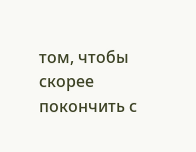том, чтобы скорее покончить с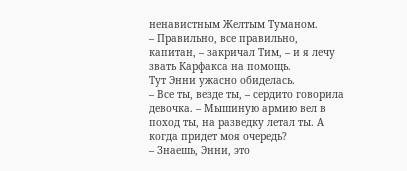ненавистным Желтым Туманом.
– Правильно, все правильно, капитан, – закричал Тим, – и я лечу звать Карфакса на помощь.
Тут Энни ужасно обиделась.
– Все ты, везде ты, – сердито говорила девочка. – Мышиную армию вел в поход ты, на разведку летал ты. А когда придет моя очередь?
– Знаешь, Энни, это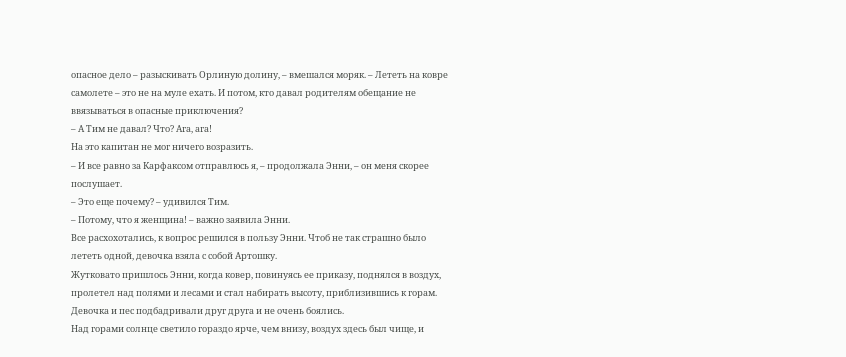опасное дело – разыскивать Орлиную долину, – вмешался моряк. – Лететь на ковре самолете – это не на муле ехать. И потом, кто давал родителям обещание не ввязываться в опасные приключения?
– А Тим не давал? Что? Ага, ага!
На это капитан не мог ничего возразить.
– И все равно за Карфаксом отправлюсь я, – продолжала Энни, – он меня скорее послушает.
– Это еще почему? – удивился Тим.
– Потому, что я женщина! – важно заявила Энни.
Все расхохотались, к вопрос решился в пользу Энни. Чтоб не так страшно было лететь одной, девочка взяла с собой Артошку.
Жутковато пришлось Энни, когда ковер, повинуясь ее приказу, поднялся в воздух, пролетел над полями и лесами и стал набирать высоту, приблизившись к горам. Девочка и пес подбадривали друг друга и не очень боялись.
Над горами солнце светило гораздо ярче, чем внизу, воздух здесь был чище, и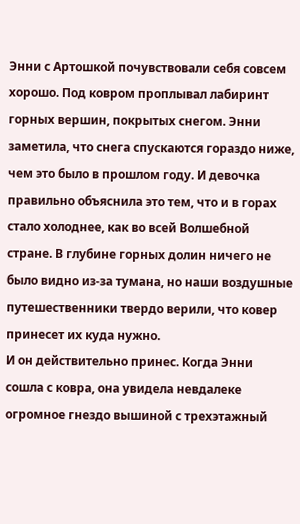Энни с Артошкой почувствовали себя совсем хорошо. Под ковром проплывал лабиринт горных вершин, покрытых снегом. Энни заметила, что снега спускаются гораздо ниже, чем это было в прошлом году. И девочка правильно объяснила это тем, что и в горах стало холоднее, как во всей Волшебной стране. В глубине горных долин ничего не было видно из-за тумана, но наши воздушные путешественники твердо верили, что ковер принесет их куда нужно.
И он действительно принес. Когда Энни сошла с ковра, она увидела невдалеке огромное гнездо вышиной с трехэтажный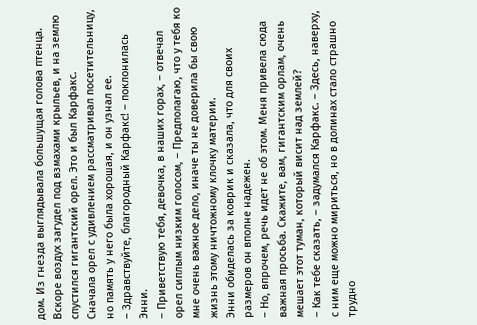дом. Из гнезда выглядывала большущая голова птенца. Вскоре воздух загудел под взмахами крыльев, и на землю спустился гигантский орел. Это и был Карфакс.
Сначала орел с удивлением рассматривал посетительницу, но память у него была хорошая, и он узнал ее.
– Здравствуйте, благородный Карфакс! – поклонилась Энни.
– Приветствую тебя, девочка, в наших горах, – отвечал орел сиплым низким голосом, – Предполагаю, что у тебя ко мне очень важное дело, иначе ты не доверила бы свою жизнь этому ничтожному клочку материи.
Энни обиделась за коврик и сказала, что для своих размеров он вполне надежен.
– Но, впрочем, речь идет не об этом. Меня привела сюда важная просьба. Скажите, вам, гигантским орлам, очень мешает этот туман, который висит над землей?
– Как тебе сказать, – задумался Карфакс. – Здесь, наверху, с ним еще можно мириться, но в долинах стало страшно трудно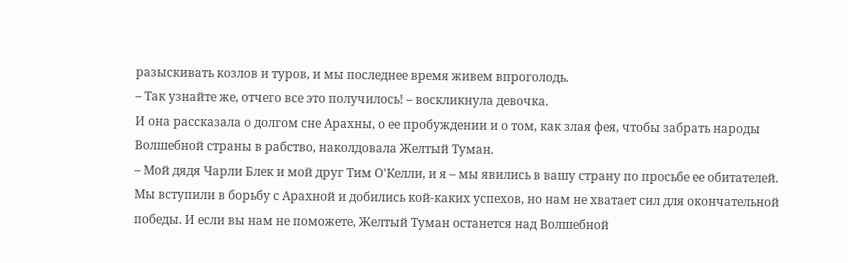разыскивать козлов и туров, и мы последнее время живем впроголодь.
– Так узнайте же, отчего все это получилось! – воскликнула девочка.
И она рассказала о долгом сне Арахны, о ее пробуждении и о том, как злая фея, чтобы забрать народы Волшебной страны в рабство, наколдовала Желтый Туман.
– Мой дядя Чарли Блек и мой друг Тим О'Келли, и я – мы явились в вашу страну по просьбе ее обитателей. Мы вступили в борьбу с Арахной и добились кой-каких успехов, но нам не хватает сил для окончательной победы. И если вы нам не поможете, Желтый Туман останется над Волшебной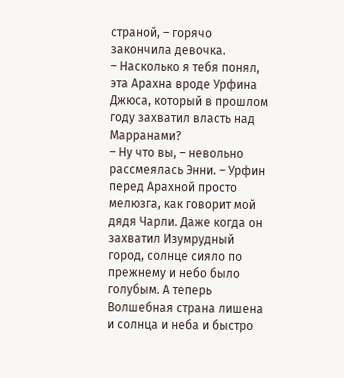страной, – горячо закончила девочка.
– Насколько я тебя понял, эта Арахна вроде Урфина Джюса, который в прошлом году захватил власть над Марранами?
– Ну что вы, – невольно рассмеялась Энни. – Урфин перед Арахной просто мелюзга, как говорит мой дядя Чарли. Даже когда он захватил Изумрудный город, солнце сияло по прежнему и небо было голубым. А теперь Волшебная страна лишена и солнца и неба и быстро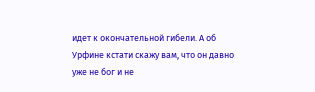идет к окончательной гибели. А об Урфине кстати скажу вам, что он давно уже не бог и не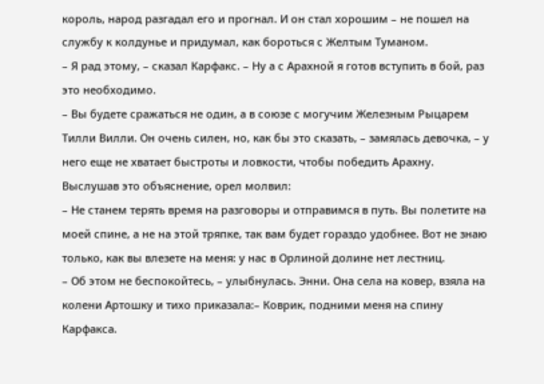король, народ разгадал его и прогнал. И он стал хорошим – не пошел на службу к колдунье и придумал, как бороться с Желтым Туманом.
– Я рад этому, – сказал Карфакс. – Ну а с Арахной я готов вступить в бой, раз это необходимо.
– Вы будете сражаться не один, а в союзе с могучим Железным Рыцарем Тилли Вилли. Он очень силен, но, как бы это сказать, – замялась девочка, – у него еще не хватает быстроты и ловкости, чтобы победить Арахну.
Выслушав это объяснение, орел молвил:
– Не станем терять время на разговоры и отправимся в путь. Вы полетите на моей спине, а не на этой тряпке, так вам будет гораздо удобнее. Вот не знаю только, как вы влезете на меня: у нас в Орлиной долине нет лестниц.
– Об этом не беспокойтесь, – улыбнулась. Энни. Она села на ковер, взяла на колени Артошку и тихо приказала:– Коврик, подними меня на спину Карфакса.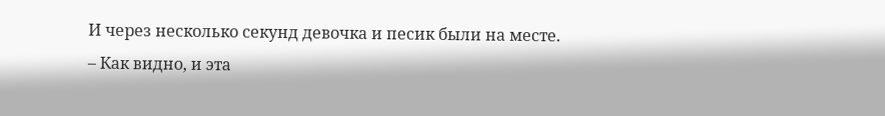И через несколько секунд девочка и песик были на месте.
– Как видно, и эта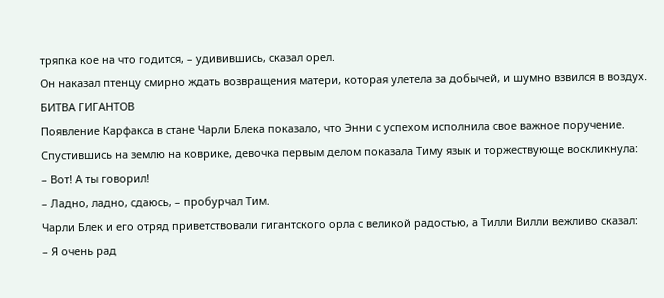тряпка кое на что годится, – удивившись, сказал орел.
Он наказал птенцу смирно ждать возвращения матери, которая улетела за добычей, и шумно взвился в воздух.
БИТВА ГИГАНТОВ
Появление Карфакса в стане Чарли Блека показало, что Энни с успехом исполнила свое важное поручение. Спустившись на землю на коврике, девочка первым делом показала Тиму язык и торжествующе воскликнула:
– Вот! А ты говорил!
– Ладно, ладно, сдаюсь, – пробурчал Тим.
Чарли Блек и его отряд приветствовали гигантского орла с великой радостью, а Тилли Вилли вежливо сказал:
– Я очень рад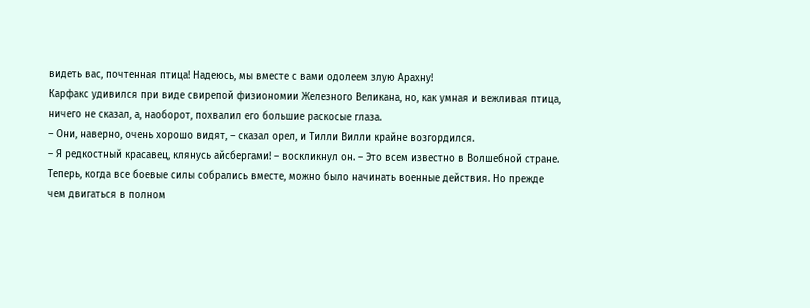видеть вас, почтенная птица! Надеюсь, мы вместе с вами одолеем злую Арахну!
Карфакс удивился при виде свирепой физиономии Железного Великана, но, как умная и вежливая птица, ничего не сказал, а, наоборот, похвалил его большие раскосые глаза.
– Они, наверно, очень хорошо видят, – сказал орел, и Тилли Вилли крайне возгордился.
– Я редкостный красавец, клянусь айсбергами! – воскликнул он. – Это всем известно в Волшебной стране.
Теперь, когда все боевые силы собрались вместе, можно было начинать военные действия. Но прежде чем двигаться в полном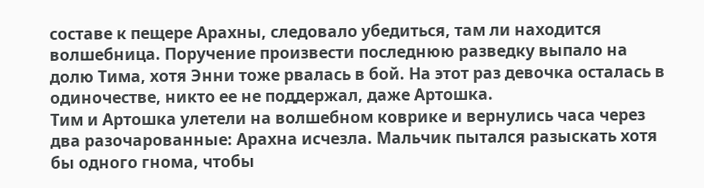составе к пещере Арахны, следовало убедиться, там ли находится волшебница. Поручение произвести последнюю разведку выпало на долю Тима, хотя Энни тоже рвалась в бой. На этот раз девочка осталась в одиночестве, никто ее не поддержал, даже Артошка.
Тим и Артошка улетели на волшебном коврике и вернулись часа через два разочарованные: Арахна исчезла. Мальчик пытался разыскать хотя бы одного гнома, чтобы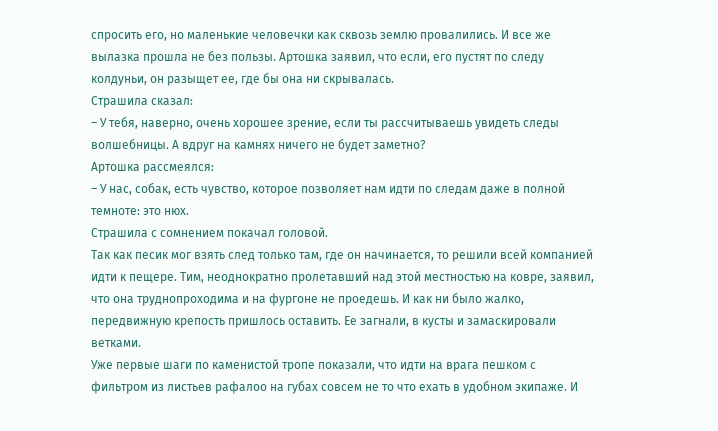спросить его, но маленькие человечки как сквозь землю провалились. И все же вылазка прошла не без пользы. Артошка заявил, что если, его пустят по следу колдуньи, он разыщет ее, где бы она ни скрывалась.
Страшила сказал:
– У тебя, наверно, очень хорошее зрение, если ты рассчитываешь увидеть следы волшебницы. А вдруг на камнях ничего не будет заметно?
Артошка рассмеялся:
– У нас, собак, есть чувство, которое позволяет нам идти по следам даже в полной темноте: это нюх.
Страшила с сомнением покачал головой.
Так как песик мог взять след только там, где он начинается, то решили всей компанией идти к пещере. Тим, неоднократно пролетавший над этой местностью на ковре, заявил, что она труднопроходима и на фургоне не проедешь. И как ни было жалко, передвижную крепость пришлось оставить. Ее загнали, в кусты и замаскировали ветками.
Уже первые шаги по каменистой тропе показали, что идти на врага пешком с фильтром из листьев рафалоо на губах совсем не то что ехать в удобном экипаже. И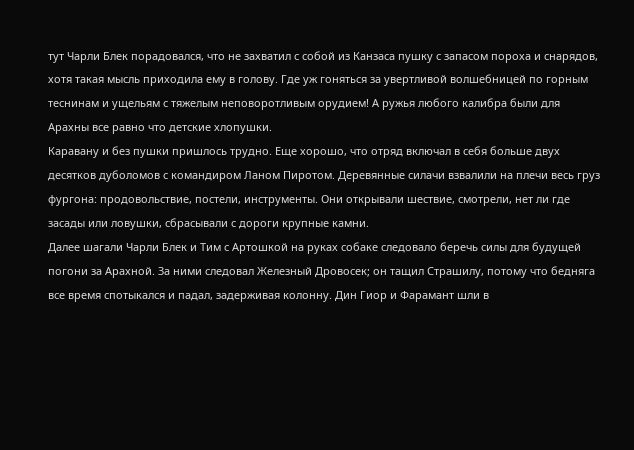тут Чарли Блек порадовался, что не захватил с собой из Канзаса пушку с запасом пороха и снарядов, хотя такая мысль приходила ему в голову. Где уж гоняться за увертливой волшебницей по горным теснинам и ущельям с тяжелым неповоротливым орудием! А ружья любого калибра были для Арахны все равно что детские хлопушки.
Каравану и без пушки пришлось трудно. Еще хорошо, что отряд включал в себя больше двух десятков дуболомов с командиром Ланом Пиротом. Деревянные силачи взвалили на плечи весь груз фургона: продовольствие, постели, инструменты. Они открывали шествие, смотрели, нет ли где засады или ловушки, сбрасывали с дороги крупные камни.
Далее шагали Чарли Блек и Тим с Артошкой на руках собаке следовало беречь силы для будущей погони за Арахной. За ними следовал Железный Дровосек; он тащил Страшилу, потому что бедняга все время спотыкался и падал, задерживая колонну. Дин Гиор и Фарамант шли в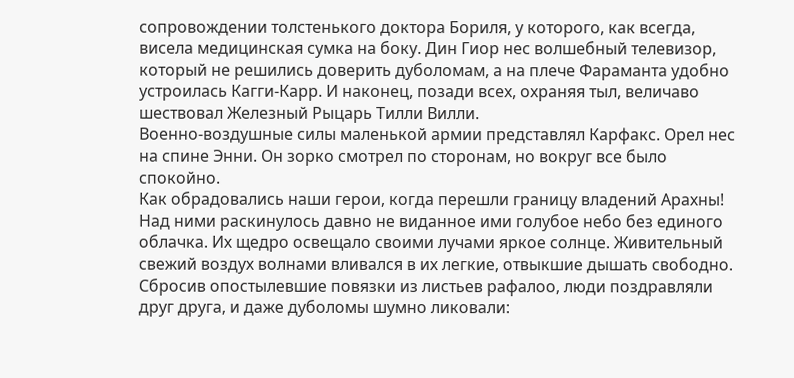сопровождении толстенького доктора Бориля, у которого, как всегда, висела медицинская сумка на боку. Дин Гиор нес волшебный телевизор, который не решились доверить дуболомам, а на плече Фараманта удобно устроилась Кагги-Карр. И наконец, позади всех, охраняя тыл, величаво шествовал Железный Рыцарь Тилли Вилли.
Военно-воздушные силы маленькой армии представлял Карфакс. Орел нес на спине Энни. Он зорко смотрел по сторонам, но вокруг все было спокойно.
Как обрадовались наши герои, когда перешли границу владений Арахны! Над ними раскинулось давно не виданное ими голубое небо без единого облачка. Их щедро освещало своими лучами яркое солнце. Живительный свежий воздух волнами вливался в их легкие, отвыкшие дышать свободно. Сбросив опостылевшие повязки из листьев рафалоо, люди поздравляли друг друга, и даже дуболомы шумно ликовали: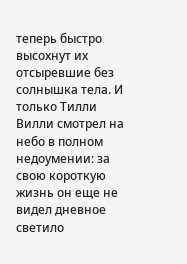теперь быстро высохнут их отсыревшие без солнышка тела. И только Тилли Вилли смотрел на небо в полном недоумении: за свою короткую жизнь он еще не видел дневное светило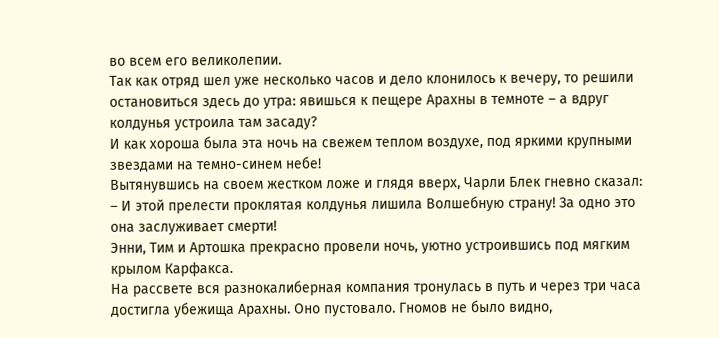во всем его великолепии.
Так как отряд шел уже несколько часов и дело клонилось к вечеру, то решили остановиться здесь до утра: явишься к пещере Арахны в темноте – а вдруг колдунья устроила там засаду?
И как хороша была эта ночь на свежем теплом воздухе, под яркими крупными звездами на темно-синем небе!
Вытянувшись на своем жестком ложе и глядя вверх, Чарли Блек гневно сказал:
– И этой прелести проклятая колдунья лишила Волшебную страну! За одно это она заслуживает смерти!
Энни, Тим и Артошка прекрасно провели ночь, уютно устроившись под мягким крылом Карфакса.
На рассвете вся разнокалиберная компания тронулась в путь и через три часа достигла убежища Арахны. Оно пустовало. Гномов не было видно,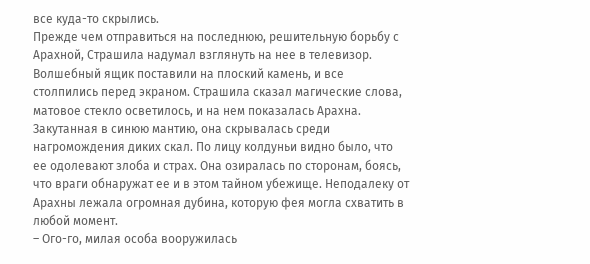все куда-то скрылись.
Прежде чем отправиться на последнюю, решительную борьбу с Арахной, Страшила надумал взглянуть на нее в телевизор.
Волшебный ящик поставили на плоский камень, и все столпились перед экраном. Страшила сказал магические слова, матовое стекло осветилось, и на нем показалась Арахна. Закутанная в синюю мантию, она скрывалась среди нагромождения диких скал. По лицу колдуньи видно было, что ее одолевают злоба и страх. Она озиралась по сторонам, боясь, что враги обнаружат ее и в этом тайном убежище. Неподалеку от Арахны лежала огромная дубина, которую фея могла схватить в любой момент.
– Ого-го, милая особа вооружилась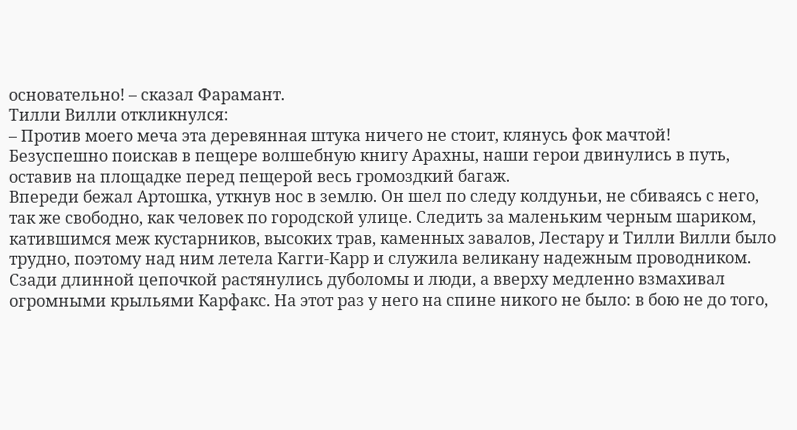основательно! – сказал Фарамант.
Тилли Вилли откликнулся:
– Против моего меча эта деревянная штука ничего не стоит, клянусь фок мачтой!
Безуспешно поискав в пещере волшебную книгу Арахны, наши герои двинулись в путь, оставив на площадке перед пещерой весь громоздкий багаж.
Впереди бежал Артошка, уткнув нос в землю. Он шел по следу колдуньи, не сбиваясь с него, так же свободно, как человек по городской улице. Следить за маленьким черным шариком, катившимся меж кустарников, высоких трав, каменных завалов, Лестару и Тилли Вилли было трудно, поэтому над ним летела Кагги-Карр и служила великану надежным проводником. Сзади длинной цепочкой растянулись дуболомы и люди, а вверху медленно взмахивал огромными крыльями Карфакс. На этот раз у него на спине никого не было: в бою не до того,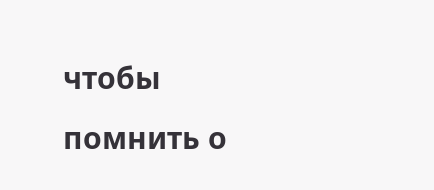чтобы помнить о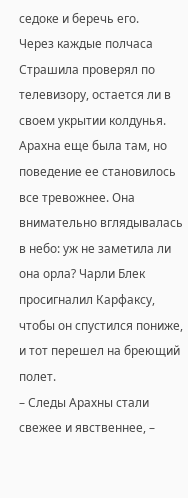седоке и беречь его.
Через каждые полчаса Страшила проверял по телевизору, остается ли в своем укрытии колдунья. Арахна еще была там, но поведение ее становилось все тревожнее. Она внимательно вглядывалась в небо: уж не заметила ли она орла? Чарли Блек просигналил Карфаксу, чтобы он спустился пониже, и тот перешел на бреющий полет.
– Следы Арахны стали свежее и явственнее, –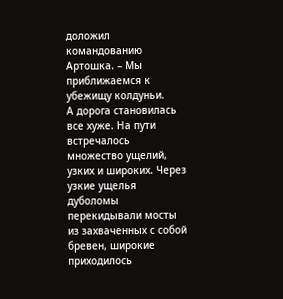доложил командованию Артошка. – Мы приближаемся к убежищу колдуньи.
А дорога становилась все хуже. На пути встречалось множество ущелий, узких и широких. Через узкие ущелья дуболомы перекидывали мосты из захваченных с собой бревен, широкие приходилось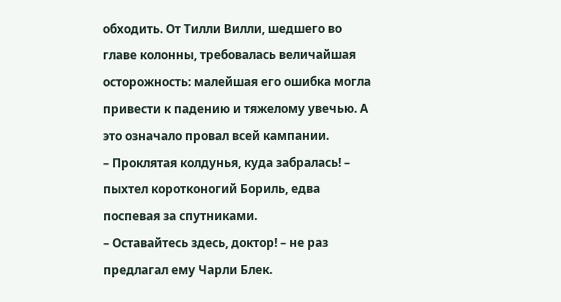обходить. От Тилли Вилли, шедшего во главе колонны, требовалась величайшая осторожность: малейшая его ошибка могла привести к падению и тяжелому увечью. А это означало провал всей кампании.
– Проклятая колдунья, куда забралась! – пыхтел коротконогий Бориль, едва поспевая за спутниками.
– Оставайтесь здесь, доктор! – не раз предлагал ему Чарли Блек.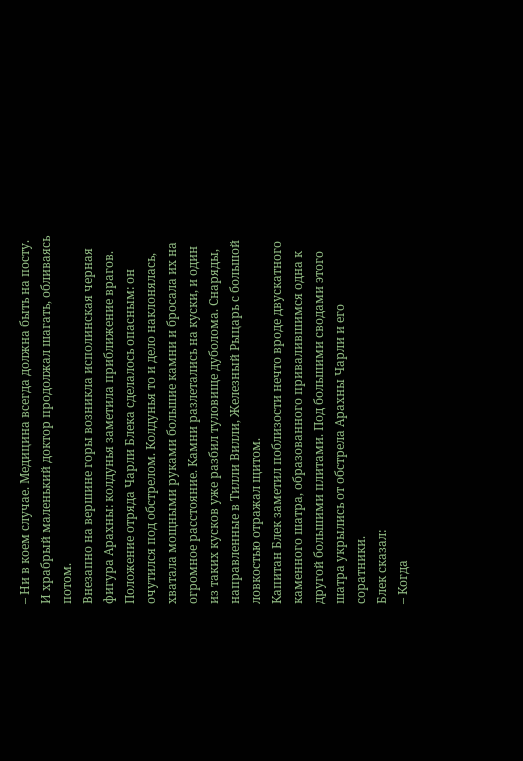– Ни в коем случае. Медицина всегда должна быть на посту.
И храбрый маленький доктор продолжал шагать, обливаясь потом.
Внезапно на вершине горы возникла исполинская черная фигура Арахны: колдунья заметила приближение врагов.
Положение отряда Чарли Блека сделалось опасным: он очутился под обстрелом. Колдунья то и дело наклонялась, хватала мощными руками большие камни и бросала их на огромное расстояние. Камни разлетались на куски, и один из таких кусков уже разбил туловище дуболома. Снаряды, направленные в Тилли Вилли, Железный Рыцарь с большой ловкостью отражал щитом.
Капитан Блек заметил поблизости нечто вроде двускатного каменного шатра, образованного привалившимся одна к другой большими плитами. Под большими сводами этого шатра укрылись от обстрела Арахны Чарли и его соратники.
Блек сказал:
– Когда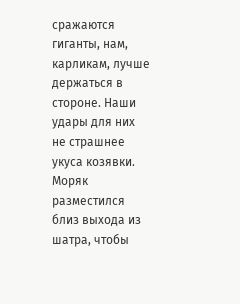сражаются гиганты, нам, карликам, лучше держаться в стороне. Наши удары для них не страшнее укуса козявки.
Моряк разместился близ выхода из шатра, чтобы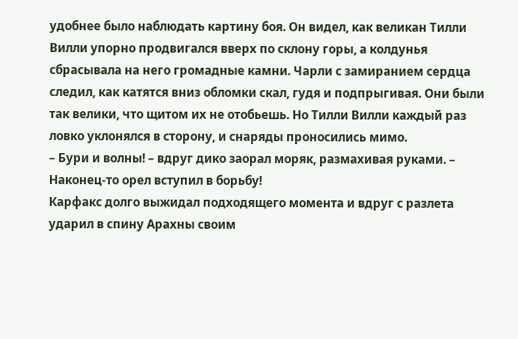удобнее было наблюдать картину боя. Он видел, как великан Тилли Вилли упорно продвигался вверх по склону горы, а колдунья сбрасывала на него громадные камни. Чарли с замиранием сердца следил, как катятся вниз обломки скал, гудя и подпрыгивая. Они были так велики, что щитом их не отобьешь. Но Тилли Вилли каждый раз ловко уклонялся в сторону, и снаряды проносились мимо.
– Бури и волны! – вдруг дико заорал моряк, размахивая руками. – Наконец-то орел вступил в борьбу!
Карфакс долго выжидал подходящего момента и вдруг с разлета ударил в спину Арахны своим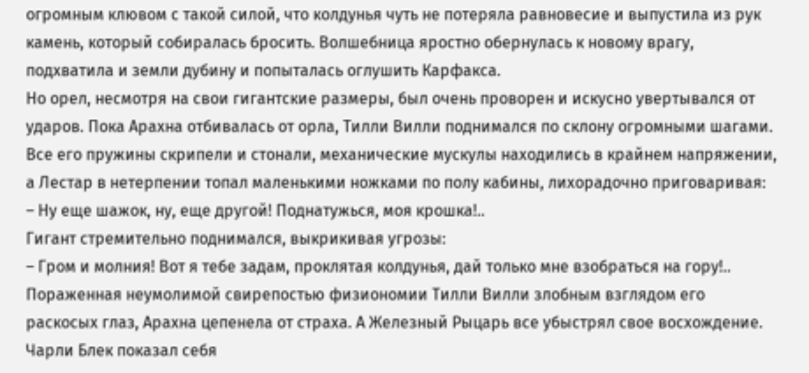огромным клювом с такой силой, что колдунья чуть не потеряла равновесие и выпустила из рук камень, который собиралась бросить. Волшебница яростно обернулась к новому врагу, подхватила и земли дубину и попыталась оглушить Карфакса.
Но орел, несмотря на свои гигантские размеры, был очень проворен и искусно увертывался от ударов. Пока Арахна отбивалась от орла, Тилли Вилли поднимался по склону огромными шагами. Все его пружины скрипели и стонали, механические мускулы находились в крайнем напряжении, а Лестар в нетерпении топал маленькими ножками по полу кабины, лихорадочно приговаривая:
– Ну еще шажок, ну, еще другой! Поднатужься, моя крошка!..
Гигант стремительно поднимался, выкрикивая угрозы:
– Гром и молния! Вот я тебе задам, проклятая колдунья, дай только мне взобраться на гору!..
Пораженная неумолимой свирепостью физиономии Тилли Вилли злобным взглядом его раскосых глаз, Арахна цепенела от страха. А Железный Рыцарь все убыстрял свое восхождение. Чарли Блек показал себя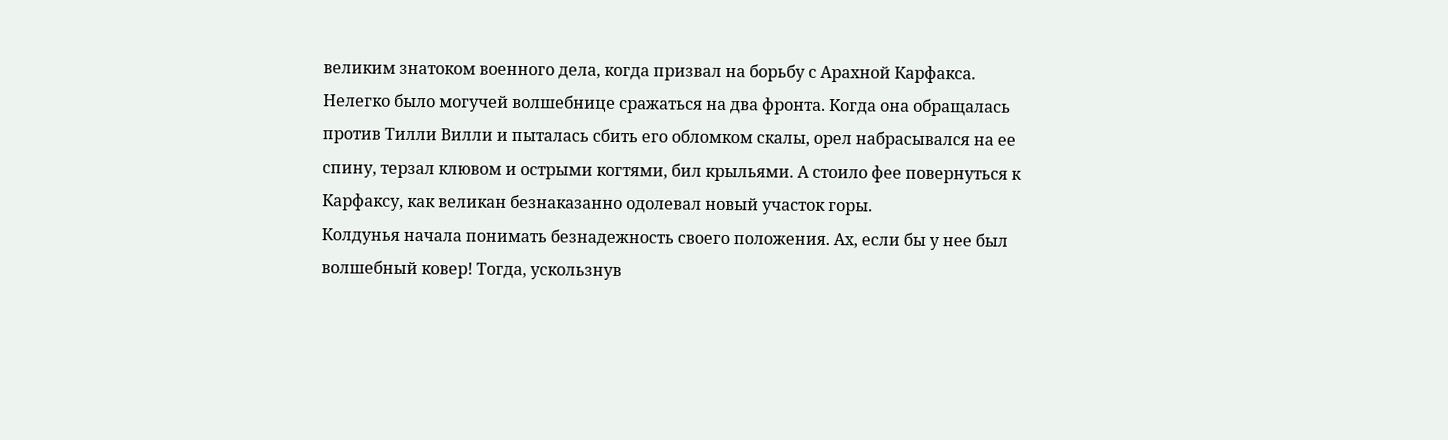великим знатоком военного дела, когда призвал на борьбу с Арахной Карфакса. Нелегко было могучей волшебнице сражаться на два фронта. Когда она обращалась против Тилли Вилли и пыталась сбить его обломком скалы, орел набрасывался на ее спину, терзал клювом и острыми когтями, бил крыльями. А стоило фее повернуться к Карфаксу, как великан безнаказанно одолевал новый участок горы.
Колдунья начала понимать безнадежность своего положения. Ах, если бы у нее был волшебный ковер! Тогда, ускользнув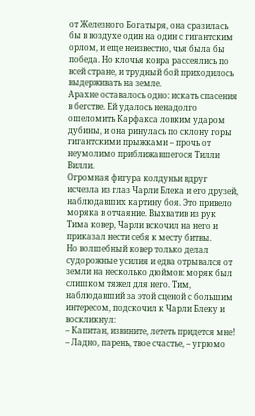от Железного Богатыря, она сразилась бы в воздухе один на один с гигантским орлом, и еще неизвестно, чья была бы победа. Но клочья ковра рассеялись по всей стране, и трудный бой приходилось выдерживать на земле.
Арахне оставалось одно: искать спасения в бегстве. Ей удалось ненадолго ошеломить Карфакса ловким ударом дубины, и она ринулась по склону горы гигантскими прыжками – прочь от неумолимо приближавшегося Тилли Вилли.
Огромная фигура колдуньи вдруг исчезла из глаз Чарли Блека и его друзей, наблюдавших картину боя. Это привело моряка в отчаяние. Выхватив из рук Тима ковер, Чарли вскочил на него и приказал нести себя к месту битвы.
Но волшебный ковер только делал судорожные усилия и едва отрывался от земли на несколько дюймов: моряк был слишком тяжел для него. Тим, наблюдавший за этой сценой с большим интересом, подскочил к Чарли Блеку и воскликнул:
– Капитан, извините, лететь придется мне!
– Ладно, парень, твое счастье, – угрюмо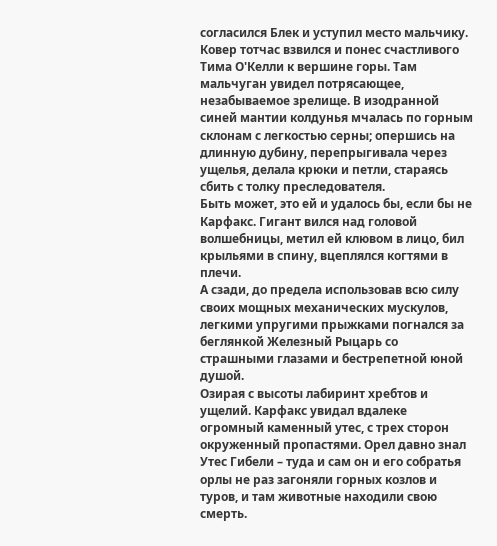согласился Блек и уступил место мальчику.
Ковер тотчас взвился и понес счастливого Тима О'Келли к вершине горы. Там мальчуган увидел потрясающее, незабываемое зрелище. В изодранной синей мантии колдунья мчалась по горным склонам с легкостью серны; опершись на длинную дубину, перепрыгивала через ущелья, делала крюки и петли, стараясь сбить с толку преследователя.
Быть может, это ей и удалось бы, если бы не Карфакс. Гигант вился над головой волшебницы, метил ей клювом в лицо, бил крыльями в спину, вцеплялся когтями в плечи.
А сзади, до предела использовав всю силу своих мощных механических мускулов, легкими упругими прыжками погнался за беглянкой Железный Рыцарь со страшными глазами и бестрепетной юной душой.
Озирая с высоты лабиринт хребтов и ущелий. Карфакс увидал вдалеке огромный каменный утес, с трех сторон окруженный пропастями. Орел давно знал Утес Гибели – туда и сам он и его собратья орлы не раз загоняли горных козлов и туров, и там животные находили свою смерть.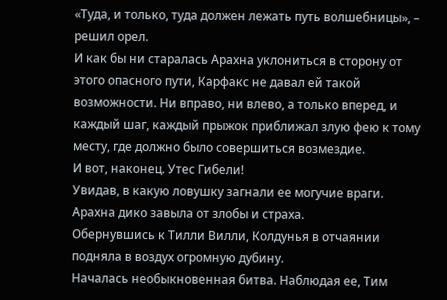«Туда, и только, туда должен лежать путь волшебницы», – решил орел.
И как бы ни старалась Арахна уклониться в сторону от этого опасного пути, Карфакс не давал ей такой возможности. Ни вправо, ни влево, а только вперед, и каждый шаг, каждый прыжок приближал злую фею к тому месту, где должно было совершиться возмездие.
И вот, наконец. Утес Гибели!
Увидав, в какую ловушку загнали ее могучие враги. Арахна дико завыла от злобы и страха.
Обернувшись к Тилли Вилли, Колдунья в отчаянии подняла в воздух огромную дубину.
Началась необыкновенная битва. Наблюдая ее, Тим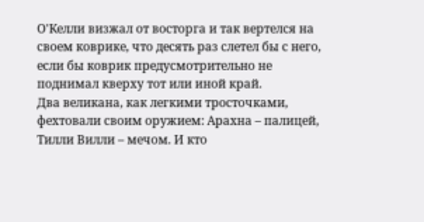О'Келли визжал от восторга и так вертелся на своем коврике, что десять раз слетел бы с него, если бы коврик предусмотрительно не поднимал кверху тот или иной край.
Два великана, как легкими тросточками, фехтовали своим оружием: Арахна – палицей, Тилли Вилли – мечом. И кто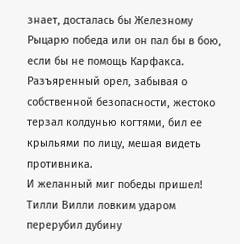знает, досталась бы Железному Рыцарю победа или он пал бы в бою, если бы не помощь Карфакса. Разъяренный орел, забывая о собственной безопасности, жестоко терзал колдунью когтями, бил ее крыльями по лицу, мешая видеть противника.
И желанный миг победы пришел!
Тилли Вилли ловким ударом перерубил дубину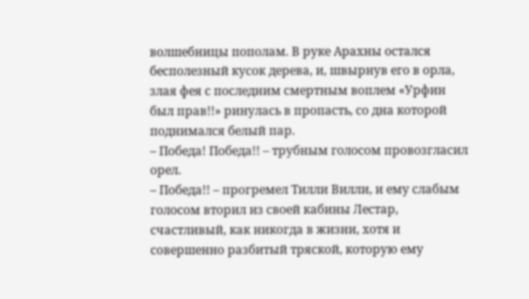волшебницы пополам. В руке Арахны остался бесполезный кусок дерева, и, швырнув его в орла, злая фея с последним смертным воплем «Урфин был прав!!» ринулась в пропасть, со дна которой поднимался белый пар.
– Победа! Победа!! – трубным голосом провозгласил орел.
– Победа!! – прогремел Тилли Вилли, и ему слабым голосом вторил из своей кабины Лестар, счастливый, как никогда в жизни, хотя и совершенно разбитый тряской, которую ему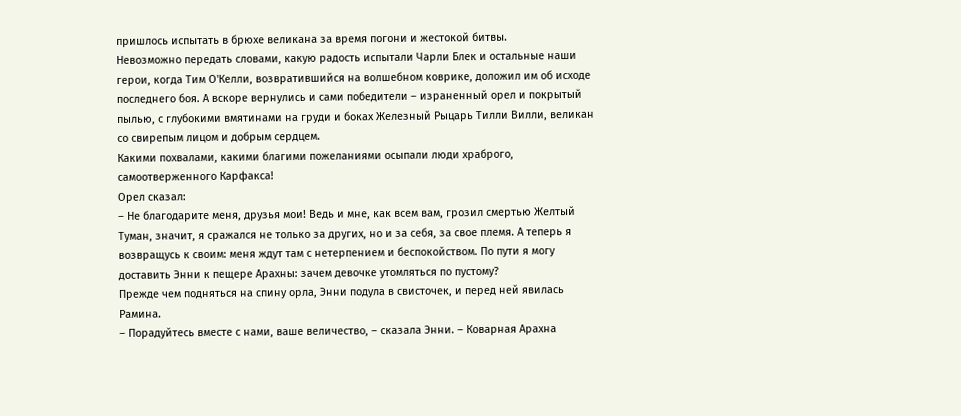пришлось испытать в брюхе великана за время погони и жестокой битвы.
Невозможно передать словами, какую радость испытали Чарли Блек и остальные наши герои, когда Тим О'Келли, возвратившийся на волшебном коврике, доложил им об исходе последнего боя. А вскоре вернулись и сами победители – израненный орел и покрытый пылью, с глубокими вмятинами на груди и боках Железный Рыцарь Тилли Вилли, великан со свирепым лицом и добрым сердцем.
Какими похвалами, какими благими пожеланиями осыпали люди храброго, самоотверженного Карфакса!
Орел сказал:
– Не благодарите меня, друзья мои! Ведь и мне, как всем вам, грозил смертью Желтый Туман, значит, я сражался не только за других, но и за себя, за свое племя. А теперь я возвращусь к своим: меня ждут там с нетерпением и беспокойством. По пути я могу доставить Энни к пещере Арахны: зачем девочке утомляться по пустому?
Прежде чем подняться на спину орла, Энни подула в свисточек, и перед ней явилась Рамина.
– Порадуйтесь вместе с нами, ваше величество, – сказала Энни. – Коварная Арахна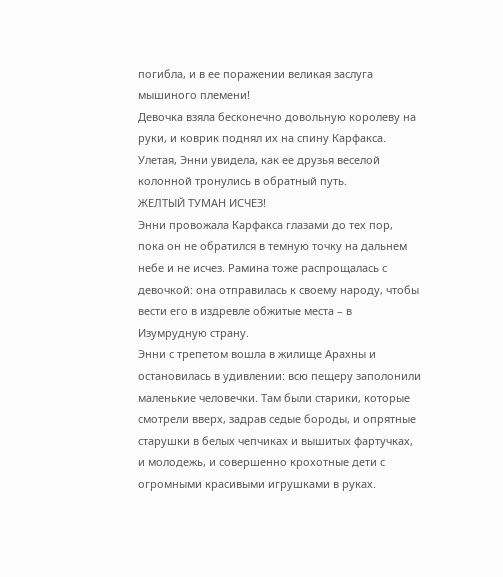погибла, и в ее поражении великая заслуга мышиного племени!
Девочка взяла бесконечно довольную королеву на руки, и коврик поднял их на спину Карфакса. Улетая, Энни увидела, как ее друзья веселой колонной тронулись в обратный путь.
ЖЕЛТЫЙ ТУМАН ИСЧЕЗ!
Энни провожала Карфакса глазами до тех пор, пока он не обратился в темную точку на дальнем небе и не исчез. Рамина тоже распрощалась с девочкой: она отправилась к своему народу, чтобы вести его в издревле обжитые места – в Изумрудную страну.
Энни с трепетом вошла в жилище Арахны и остановилась в удивлении: всю пещеру заполонили маленькие человечки. Там были старики, которые смотрели вверх, задрав седые бороды, и опрятные старушки в белых чепчиках и вышитых фартучках, и молодежь, и совершенно крохотные дети с огромными красивыми игрушками в руках.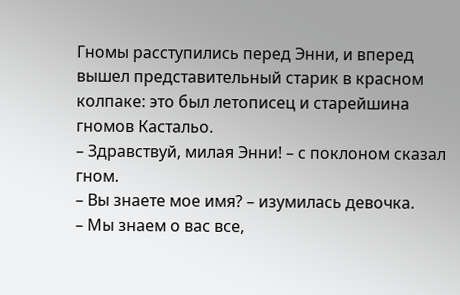Гномы расступились перед Энни, и вперед вышел представительный старик в красном колпаке: это был летописец и старейшина гномов Кастальо.
– Здравствуй, милая Энни! – с поклоном сказал гном.
– Вы знаете мое имя? – изумилась девочка.
– Мы знаем о вас все,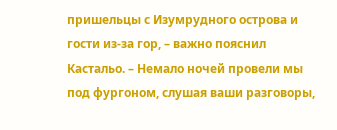пришельцы с Изумрудного острова и гости из-за гор, – важно пояснил Кастальо. – Немало ночей провели мы под фургоном, слушая ваши разговоры,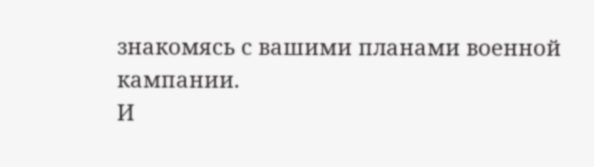знакомясь с вашими планами военной кампании.
И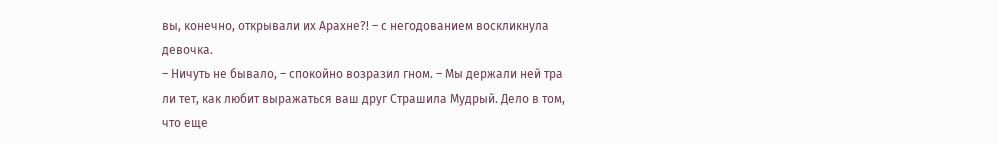вы, конечно, открывали их Арахне?! – с негодованием воскликнула девочка.
– Ничуть не бывало, – спокойно возразил гном. – Мы держали ней тра ли тет, как любит выражаться ваш друг Страшила Мудрый. Дело в том, что еще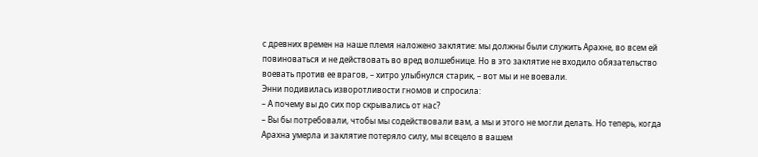с древних времен на наше племя наложено заклятие: мы должны были служить Арахне, во всем ей повиноваться и не действовать во вред волшебнице. Но в это заклятие не входило обязательство воевать против ее врагов, – хитро улыбнулся старик, – вот мы и не воевали.
Энни подивилась изворотливости гномов и спросила:
– А почему вы до сих пор скрывались от нас?
– Вы бы потребовали, чтобы мы содействовали вам, а мы и этого не могли делать. Но теперь, когда Арахна умерла и заклятие потеряло силу, мы всецело в вашем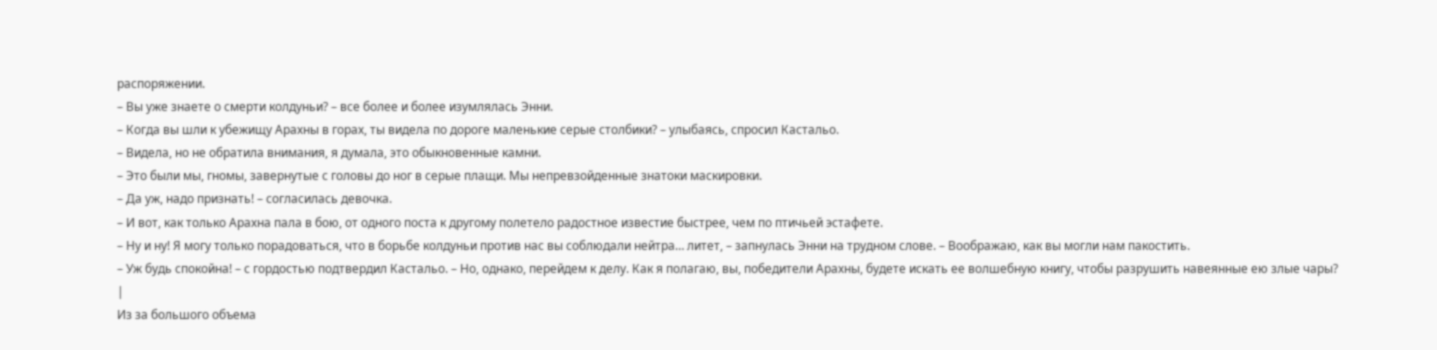распоряжении.
– Вы уже знаете о смерти колдуньи? – все более и более изумлялась Энни.
– Когда вы шли к убежищу Арахны в горах, ты видела по дороге маленькие серые столбики? – улыбаясь, спросил Кастальо.
– Видела, но не обратила внимания, я думала, это обыкновенные камни.
– Это были мы, гномы, завернутые с головы до ног в серые плащи. Мы непревзойденные знатоки маскировки.
– Да уж, надо признать! – согласилась девочка.
– И вот, как только Арахна пала в бою, от одного поста к другому полетело радостное известие быстрее, чем по птичьей эстафете.
– Ну и ну! Я могу только порадоваться, что в борьбе колдуньи против нас вы соблюдали нейтра… литет, – запнулась Энни на трудном слове. – Воображаю, как вы могли нам пакостить.
– Уж будь спокойна! – с гордостью подтвердил Кастальо. – Но, однако, перейдем к делу. Как я полагаю, вы, победители Арахны, будете искать ее волшебную книгу, чтобы разрушить навеянные ею злые чары?
|
Из за большого объема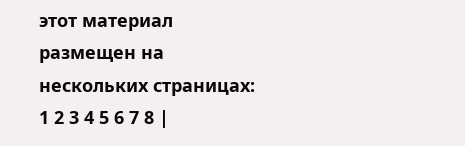этот материал размещен на нескольких страницах:
1 2 3 4 5 6 7 8 |